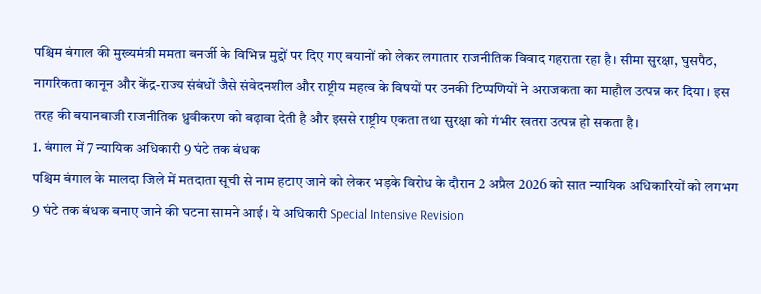पश्चिम बंगाल की मुख्यमंत्री ममता बनर्जी के विभिन्न मुद्दों पर दिए गए बयानों को लेकर लगातार राजनीतिक विवाद गहराता रहा है। सीमा सुरक्षा, घुसपैठ, नागरिकता कानून और केंद्र-राज्य संबंधों जैसे संवेदनशील और राष्ट्रीय महत्व के विषयों पर उनकी टिप्पणियों ने अराजकता का माहौल उत्पन्न कर दिया। इस तरह की बयानबाजी राजनीतिक ध्रुवीकरण को बढ़ावा देती है और इससे राष्ट्रीय एकता तथा सुरक्षा को गंभीर खतरा उत्पन्न हो सकता है।
1. बंगाल में 7 न्यायिक अधिकारी 9 घंटे तक बंधक
पश्चिम बंगाल के मालदा जिले में मतदाता सूची से नाम हटाए जाने को लेकर भड़के विरोध के दौरान 2 अप्रैल 2026 को सात न्यायिक अधिकारियों को लगभग 9 घंटे तक बंधक बनाए जाने की घटना सामने आई। ये अधिकारी Special Intensive Revision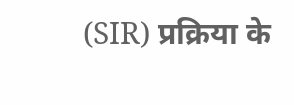(SIR) प्रक्रिया के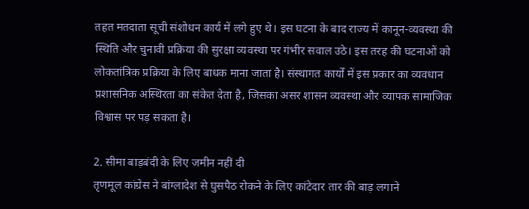तहत मतदाता सूची संशोधन कार्य में लगे हुए थे। इस घटना के बाद राज्य में कानून-व्यवस्था की स्थिति और चुनावी प्रक्रिया की सुरक्षा व्यवस्था पर गंभीर सवाल उठे। इस तरह की घटनाओं को लोकतांत्रिक प्रक्रिया के लिए बाधक माना जाता है। संस्थागत कार्यों में इस प्रकार का व्यवधान प्रशासनिक अस्थिरता का संकेत देता है, जिसका असर शासन व्यवस्था और व्यापक सामाजिक विश्वास पर पड़ सकता है।

2. सीमा बाड़बंदी के लिए जमीन नहीं दी
तृणमूल कांग्रेस ने बांग्लादेश से घुसपैठ रोकने के लिए कांटेदार तार की बाड़ लगाने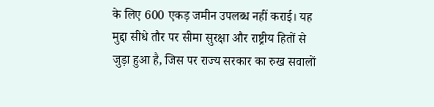के लिए 600 एकड़ जमीन उपलब्ध नहीं कराई। यह मुद्दा सीधे तौर पर सीमा सुरक्षा और राष्ट्रीय हितों से जुड़ा हुआ है, जिस पर राज्य सरकार का रुख सवालों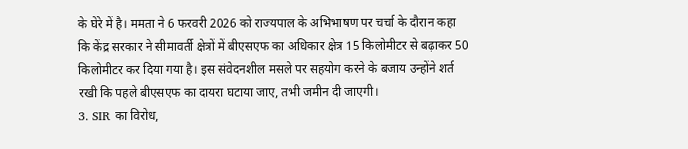के घेरे में है। ममता ने 6 फरवरी 2026 को राज्यपाल के अभिभाषण पर चर्चा के दौरान कहा कि केंद्र सरकार ने सीमावर्ती क्षेत्रों में बीएसएफ का अधिकार क्षेत्र 15 किलोमीटर से बढ़ाकर 50 किलोमीटर कर दिया गया है। इस संवेदनशील मसले पर सहयोग करने के बजाय उन्होंने शर्त रखी कि पहले बीएसएफ का दायरा घटाया जाए, तभी जमीन दी जाएगी।
3. SIR का विरोध,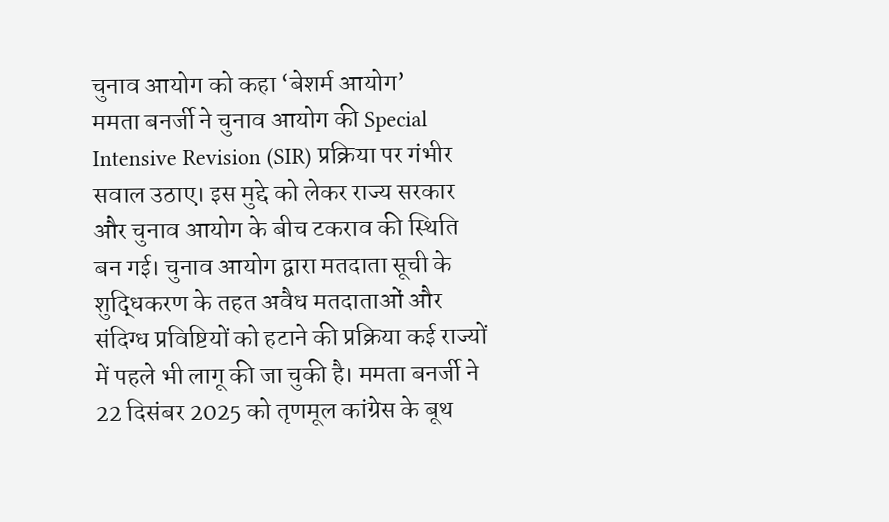चुनाव आयोग को कहा ‘बेशर्म आयोग’
ममता बनर्जी ने चुनाव आयोग की Special Intensive Revision (SIR) प्रक्रिया पर गंभीर सवाल उठाए। इस मुद्दे को लेकर राज्य सरकार और चुनाव आयोग के बीच टकराव की स्थिति बन गई। चुनाव आयोग द्वारा मतदाता सूची के शुद्धिकरण के तहत अवैध मतदाताओं और संदिग्ध प्रविष्टियों को हटाने की प्रक्रिया कई राज्यों में पहले भी लागू की जा चुकी है। ममता बनर्जी ने 22 दिसंबर 2025 को तृणमूल कांग्रेस के बूथ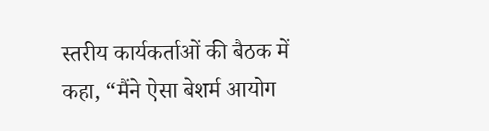स्तरीय कार्यकर्ताओं की बैठक में कहा, “मैंने ऐसा बेशर्म आयोग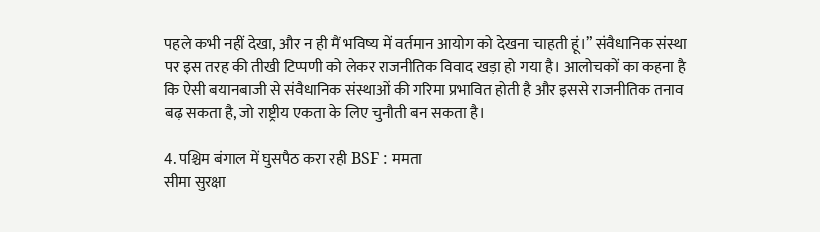पहले कभी नहीं देखा, और न ही मैं भविष्य में वर्तमान आयोग को देखना चाहती हूं।” संवैधानिक संस्था पर इस तरह की तीखी टिप्पणी को लेकर राजनीतिक विवाद खड़ा हो गया है। आलोचकों का कहना है कि ऐसी बयानबाजी से संवैधानिक संस्थाओं की गरिमा प्रभावित होती है और इससे राजनीतिक तनाव बढ़ सकता है, जो राष्ट्रीय एकता के लिए चुनौती बन सकता है।

4. पश्चिम बंगाल में घुसपैठ करा रही BSF : ममता
सीमा सुरक्षा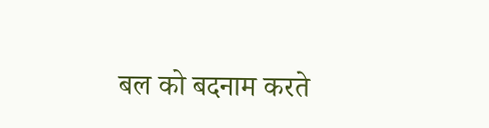बल को बदनाम करते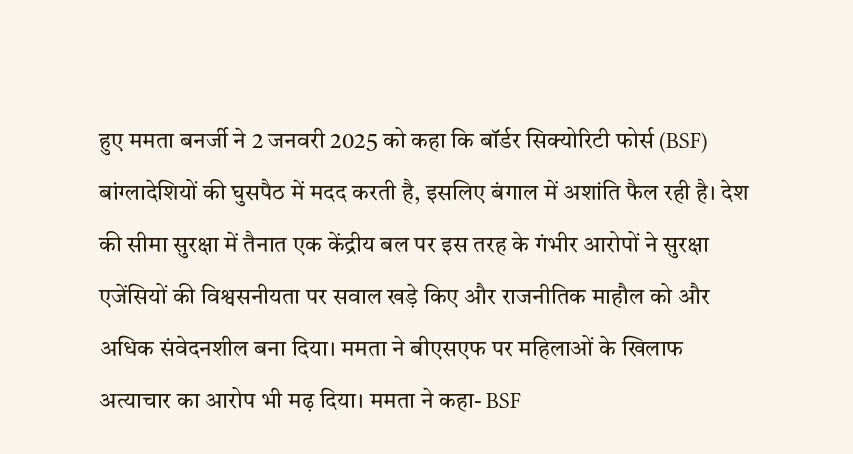हुए ममता बनर्जी ने 2 जनवरी 2025 को कहा कि बॉर्डर सिक्योरिटी फोर्स (BSF) बांग्लादेशियों की घुसपैठ में मदद करती है, इसलिए बंगाल में अशांति फैल रही है। देश की सीमा सुरक्षा में तैनात एक केंद्रीय बल पर इस तरह के गंभीर आरोपों ने सुरक्षा एजेंसियों की विश्वसनीयता पर सवाल खड़े किए और राजनीतिक माहौल को और अधिक संवेदनशील बना दिया। ममता ने बीएसएफ पर महिलाओं के खिलाफ अत्याचार का आरोप भी मढ़ दिया। ममता ने कहा- BSF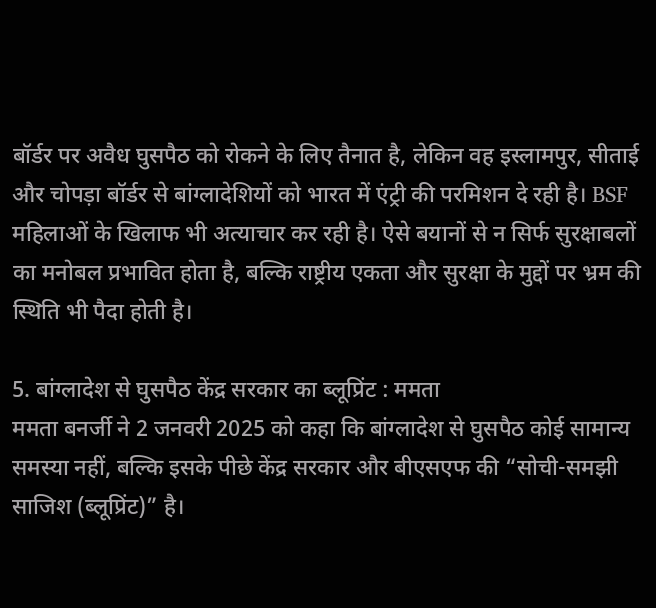बॉर्डर पर अवैध घुसपैठ को रोकने के लिए तैनात है, लेकिन वह इस्लामपुर, सीताई और चोपड़ा बॉर्डर से बांग्लादेशियों को भारत में एंट्री की परमिशन दे रही है। BSF महिलाओं के खिलाफ भी अत्याचार कर रही है। ऐसे बयानों से न सिर्फ सुरक्षाबलों का मनोबल प्रभावित होता है, बल्कि राष्ट्रीय एकता और सुरक्षा के मुद्दों पर भ्रम की स्थिति भी पैदा होती है।

5. बांग्लादेश से घुसपैठ केंद्र सरकार का ब्लूप्रिंट : ममता
ममता बनर्जी ने 2 जनवरी 2025 को कहा कि बांग्लादेश से घुसपैठ कोई सामान्य समस्या नहीं, बल्कि इसके पीछे केंद्र सरकार और बीएसएफ की “सोची-समझी साजिश (ब्लूप्रिंट)” है।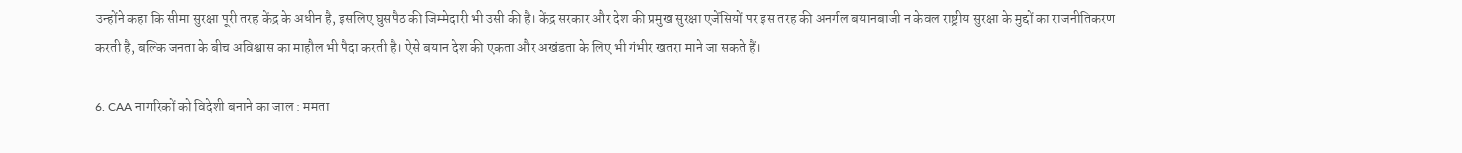उन्होंने कहा कि सीमा सुरक्षा पूरी तरह केंद्र के अधीन है, इसलिए घुसपैठ की जिम्मेदारी भी उसी की है। केंद्र सरकार और देश की प्रमुख सुरक्षा एजेंसियों पर इस तरह की अनर्गल बयानबाजी न केवल राष्ट्रीय सुरक्षा के मुद्दों का राजनीतिकरण करती है, बल्कि जनता के बीच अविश्वास का माहौल भी पैदा करती है। ऐसे बयान देश की एकता और अखंडता के लिए भी गंभीर खतरा माने जा सकते हैं।

6. CAA नागरिकों को विदेशी बनाने का जाल : ममता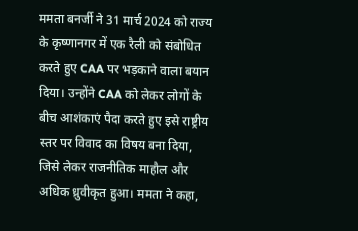ममता बनर्जी ने 31 मार्च 2024 को राज्य के कृष्णानगर में एक रैली को संबोधित करते हुए CAA पर भड़काने वाला बयान दिया। उन्होंने CAA को लेकर लोगों के बीच आशंकाएं पैदा करते हुए इसे राष्ट्रीय स्तर पर विवाद का विषय बना दिया, जिसे लेकर राजनीतिक माहौल और अधिक ध्रुवीकृत हुआ। ममता ने कहा,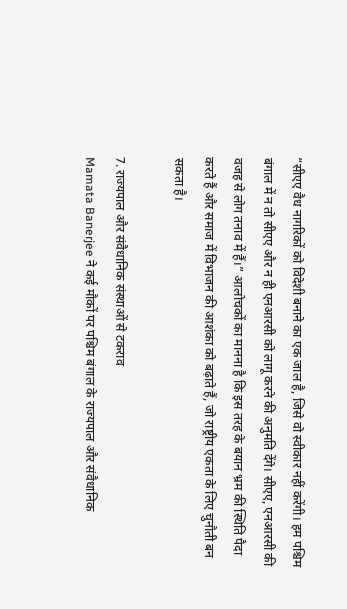“सीएए वैध नागरिकों को विदेशी बनाने का एक जाल है, जिसे वो स्वीकार नहीं करेंगी। हम पश्चिम बंगाल में न तो सीएए और न ही एनआरसी को लागू करने की अनुमति देंगे। सीएए, एनआरसी की वजह से लोग तनाव में हैं।” आलोचकों का मानना है कि इस तरह के बयान भ्रम की स्थिति पैदा करते हैं और समाज में विभाजन की आशंका को बढ़ाते हैं, जो राष्ट्रीय एकता के लिए चुनौती बन सकता है।

7. राज्यपाल और संवैधानिक संस्थाओं से टकराव
Mamata Banerjee ने कई मौकों पर पश्चिम बंगाल के राज्यपाल और संवैधानिक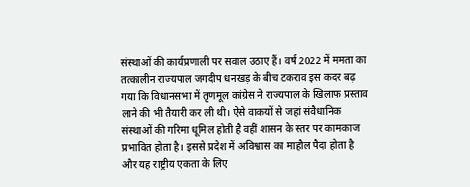संस्थाओं की कार्यप्रणाली पर सवाल उठाए हैं। वर्ष 2022 में ममता का तत्कालीन राज्यपाल जगदीप धनखड़ के बीच टकराव इस कदर बढ़ गया कि विधानसभा में तृणमूल कांग्रेस ने राज्यपाल के खिलाफ प्रस्ताव लाने की भी तैयारी कर ली थी। ऐसे वाकयों से जहां संवैधानिक संस्थाओं की गरिमा धूमिल होती है वहीं शासन के स्तर पर कामकाज प्रभावित होता है। इससे प्रदेश में अविश्वास का माहौल पैदा होता है और यह राष्ट्रीय एकता के लिए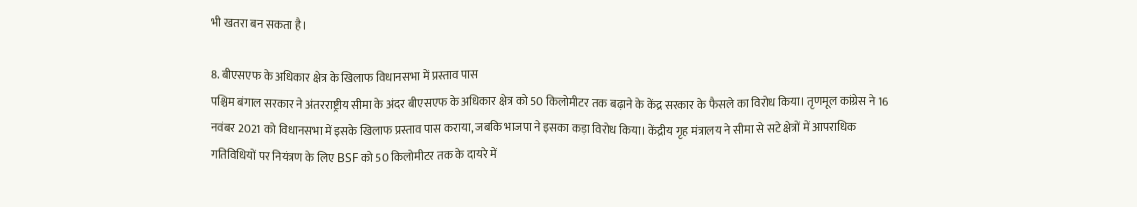भी खतरा बन सकता है।

8. बीएसएफ के अधिकार क्षेत्र के खिलाफ विधानसभा में प्रस्ताव पास
पश्चिम बंगाल सरकार ने अंतरराष्ट्रीय सीमा के अंदर बीएसएफ के अधिकार क्षेत्र को 50 किलोमीटर तक बढ़ाने के केंद्र सरकार के फैसले का विरोध किया। तृणमूल कांग्रेस ने 16 नवंबर 2021 को विधानसभा में इसके खिलाफ प्रस्ताव पास कराया, जबकि भाजपा ने इसका कड़ा विरोध किया। केंद्रीय गृह मंत्रालय ने सीमा से सटे क्षेत्रों में आपराधिक गतिविधियों पर नियंत्रण के लिए BSF को 50 किलोमीटर तक के दायरे में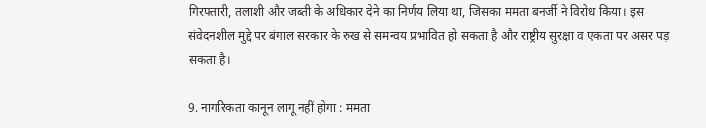गिरफ्तारी, तलाशी और जब्ती के अधिकार देने का निर्णय लिया था, जिसका ममता बनर्जी ने विरोध किया। इस संवेदनशील मुद्दे पर बंगाल सरकार के रुख से समन्वय प्रभावित हो सकता है और राष्ट्रीय सुरक्षा व एकता पर असर पड़ सकता है।

9. नागरिकता कानून लागू नहीं होगा : ममता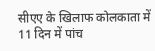सीएए के खिलाफ कोलकाता में 11 दिन में पांच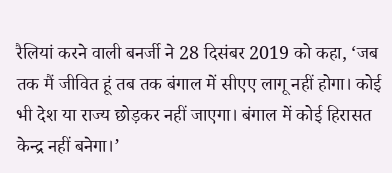रैलियां करने वाली बनर्जी ने 28 दिसंबर 2019 को कहा, ‘जब तक मैं जीवित हूं तब तक बंगाल में सीएए लागू नहीं होगा। कोई भी देश या राज्य छोड़कर नहीं जाएगा। बंगाल में कोई हिरासत केन्द्र नहीं बनेगा।’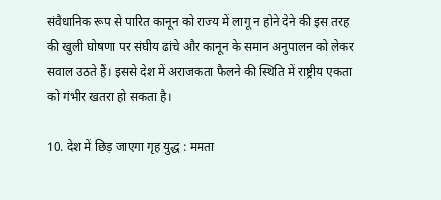संवैधानिक रूप से पारित कानून को राज्य में लागू न होने देने की इस तरह की खुली घोषणा पर संघीय ढांचे और कानून के समान अनुपालन को लेकर सवाल उठते हैं। इससे देश में अराजकता फैलने की स्थिति में राष्ट्रीय एकता को गंभीर खतरा हो सकता है।

10. देश में छिड़ जाएगा गृह युद्ध : ममता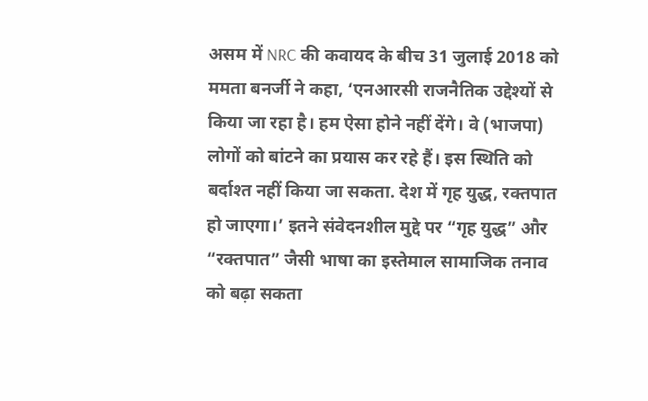असम में NRC की कवायद के बीच 31 जुलाई 2018 को ममता बनर्जी ने कहा, ‘एनआरसी राजनैतिक उद्देश्यों से किया जा रहा है। हम ऐसा होने नहीं देंगे। वे (भाजपा) लोगों को बांटने का प्रयास कर रहे हैं। इस स्थिति को बर्दाश्त नहीं किया जा सकता. देश में गृह युद्ध, रक्तपात हो जाएगा।’ इतने संवेदनशील मुद्दे पर “गृह युद्ध” और “रक्तपात” जैसी भाषा का इस्तेमाल सामाजिक तनाव को बढ़ा सकता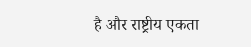है और राष्ट्रीय एकता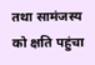तथा सामंजस्य को क्षति पहुंचा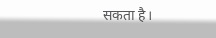सकता है।